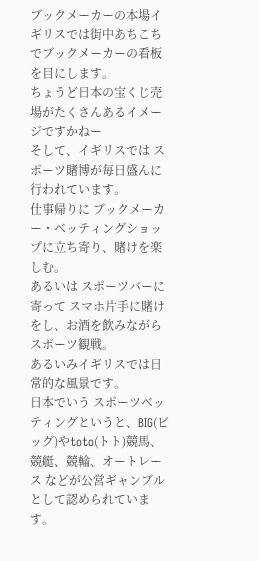ブックメーカーの本場イギリスでは街中あちこちでブックメーカーの看板を目にします。
ちょうど日本の宝くじ売場がたくさんあるイメージですかねー
そして、イギリスでは スポーツ賭博が毎日盛んに行われています。
仕事帰りに ブックメーカー・ベッティングショップに立ち寄り、賭けを楽しむ。
あるいは スポーツバーに寄って スマホ片手に賭けをし、お酒を飲みながらスポーツ観戦。
あるいみイギリスでは日常的な風景です。
日本でいう スポーツベッティングというと、BIG(ビッグ)やtoto(トト)競馬、競艇、競輪、オートレース などが公営ギャンブルとして認められています。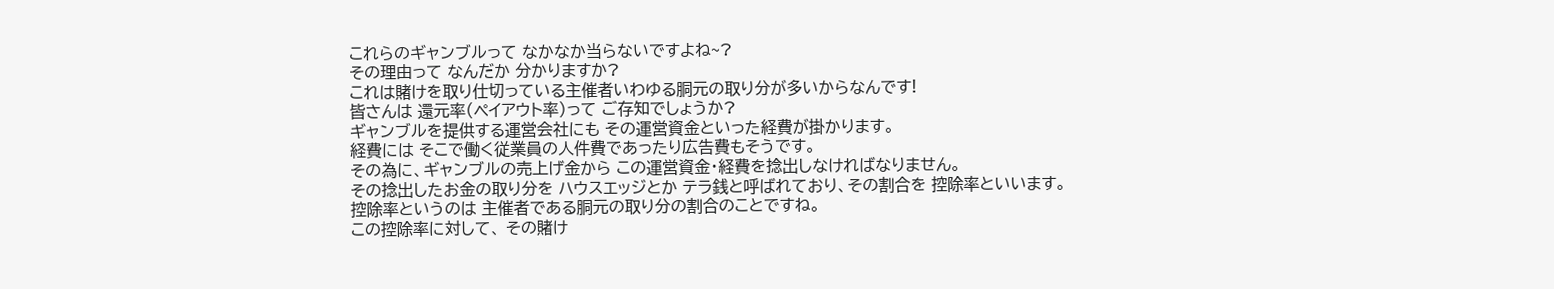これらのギャンブルって なかなか当らないですよね~?
その理由って なんだか 分かりますか?
これは賭けを取り仕切っている主催者いわゆる胴元の取り分が多いからなんです!
皆さんは 還元率(ペイアウト率)って ご存知でしょうか?
ギャンブルを提供する運営会社にも その運営資金といった経費が掛かります。
経費には そこで働く従業員の人件費であったり広告費もそうです。
その為に、ギャンブルの売上げ金から この運営資金・経費を捻出しなければなりません。
その捻出したお金の取り分を ハウスエッジとか テラ銭と呼ばれており、その割合を 控除率といいます。
控除率というのは 主催者である胴元の取り分の割合のことですね。
この控除率に対して、 その賭け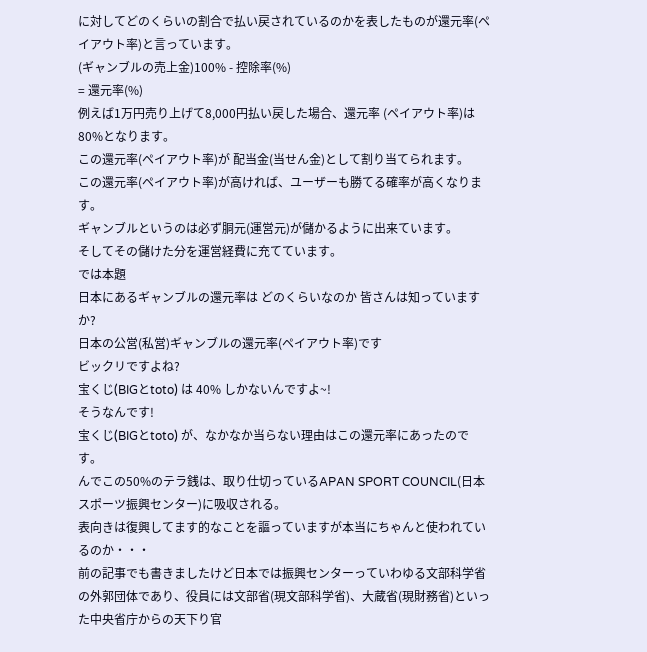に対してどのくらいの割合で払い戻されているのかを表したものが還元率(ペイアウト率)と言っています。
(ギャンブルの売上金)100% - 控除率(%)
= 還元率(%)
例えば1万円売り上げて8,000円払い戻した場合、還元率 (ペイアウト率)は80%となります。
この還元率(ペイアウト率)が 配当金(当せん金)として割り当てられます。
この還元率(ペイアウト率)が高ければ、ユーザーも勝てる確率が高くなります。
ギャンブルというのは必ず胴元(運営元)が儲かるように出来ています。
そしてその儲けた分を運営経費に充てています。
では本題
日本にあるギャンブルの還元率は どのくらいなのか 皆さんは知っていますか?
日本の公営(私営)ギャンブルの還元率(ペイアウト率)です
ビックリですよね?
宝くじ(BIGとtoto) は 40% しかないんですよ~!
そうなんです!
宝くじ(BIGとtoto) が、なかなか当らない理由はこの還元率にあったのです。
んでこの50%のテラ銭は、取り仕切っているAPAN SPORT COUNCIL(日本スポーツ振興センター)に吸収される。
表向きは復興してます的なことを謳っていますが本当にちゃんと使われているのか・・・
前の記事でも書きましたけど日本では振興センターっていわゆる文部科学省の外郭団体であり、役員には文部省(現文部科学省)、大蔵省(現財務省)といった中央省庁からの天下り官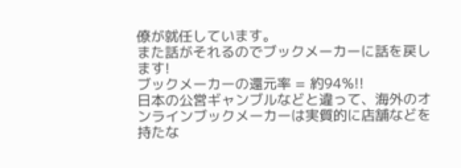僚が就任しています。
また話がそれるのでブックメーカーに話を戻します!
ブックメーカーの還元率 = 約94%!!
日本の公営ギャンブルなどと違って、海外のオンラインブックメーカーは実質的に店舗などを持たな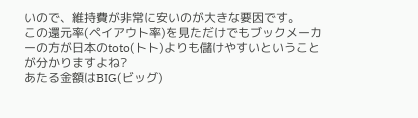いので、維持費が非常に安いのが大きな要因です。
この還元率(ペイアウト率)を見ただけでもブックメーカーの方が日本のtoto(トト)よりも儲けやすいということが分かりますよね?
あたる金額はBIG(ビッグ)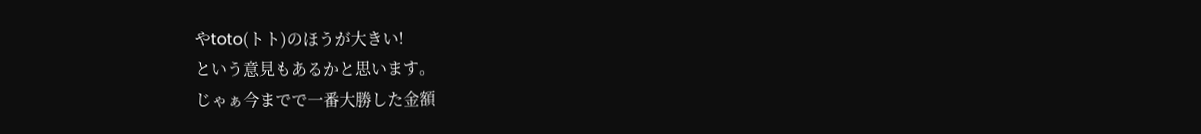やtoto(トト)のほうが大きい!
という意見もあるかと思います。
じゃぁ今までで一番大勝した金額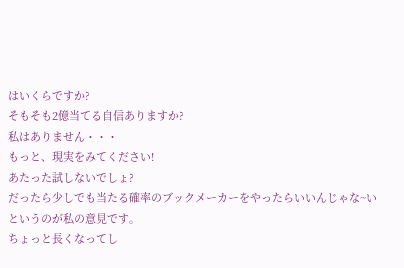はいくらですか?
そもそも2億当てる自信ありますか?
私はありません・・・
もっと、現実をみてください!
あたった試しないでしょ?
だったら少しでも当たる確率のブックメーカーをやったらいいんじゃな~い
というのが私の意見です。
ちょっと長くなってし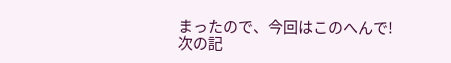まったので、今回はこのへんで!
次の記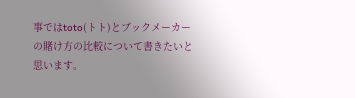事ではtoto(トト)とブックメーカーの賭け方の比較について書きたいと思います。